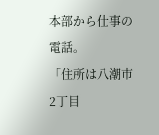本部から仕事の電話。
「住所は八潮市2丁目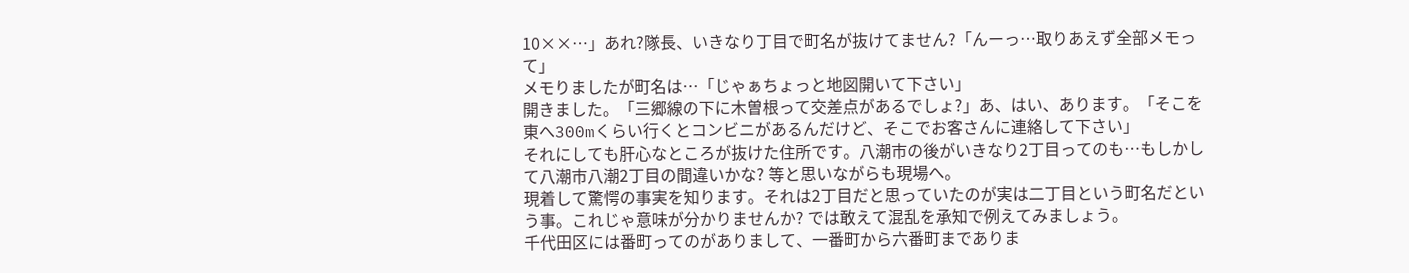10××…」あれ?隊長、いきなり丁目で町名が抜けてません?「んーっ…取りあえず全部メモって」
メモりましたが町名は…「じゃぁちょっと地図開いて下さい」
開きました。「三郷線の下に木曽根って交差点があるでしょ?」あ、はい、あります。「そこを東へ300mくらい行くとコンビニがあるんだけど、そこでお客さんに連絡して下さい」
それにしても肝心なところが抜けた住所です。八潮市の後がいきなり2丁目ってのも…もしかして八潮市八潮2丁目の間違いかな? 等と思いながらも現場へ。
現着して驚愕の事実を知ります。それは2丁目だと思っていたのが実は二丁目という町名だという事。これじゃ意味が分かりませんか? では敢えて混乱を承知で例えてみましょう。
千代田区には番町ってのがありまして、一番町から六番町までありま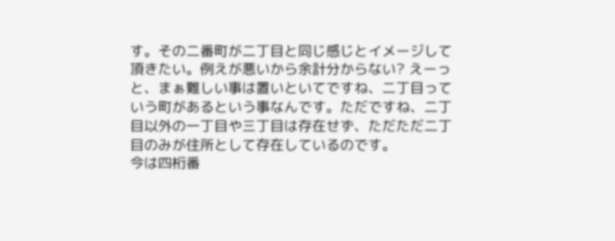す。その二番町が二丁目と同じ感じとイメージして頂きたい。例えが悪いから余計分からない? えーっと、まぁ難しい事は置いといてですね、二丁目っていう町があるという事なんです。ただですね、二丁目以外の一丁目や三丁目は存在せず、ただただ二丁目のみが住所として存在しているのです。
今は四桁番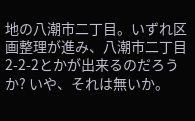地の八潮市二丁目。いずれ区画整理が進み、八潮市二丁目2-2-2とかが出来るのだろうか? いや、それは無いか。